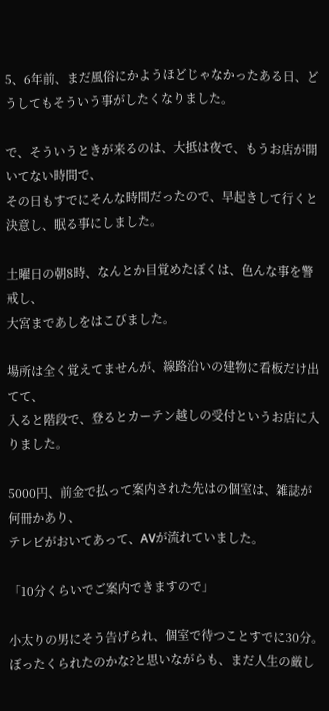5、6年前、まだ風俗にかようほどじゃなかったある日、どうしてもそういう事がしたくなりました。

で、そういうときが来るのは、大抵は夜で、もうお店が開いてない時間で、
その日もすでにそんな時間だったので、早起きして行くと決意し、眠る事にしました。

土曜日の朝8時、なんとか目覚めたぼくは、色んな事を警戒し、
大宮まであしをはこびました。

場所は全く覚えてませんが、線路沿いの建物に看板だけ出てて、
入ると階段で、登るとカーテン越しの受付というお店に入りました。

5000円、前金で払って案内された先はの個室は、雑誌が何冊かあり、
テレビがおいてあって、AVが流れていました。

「10分くらいでご案内できますので」

小太りの男にそう告げられ、個室で待つことすでに30分。
ぼったくられたのかな?と思いながらも、まだ人生の厳し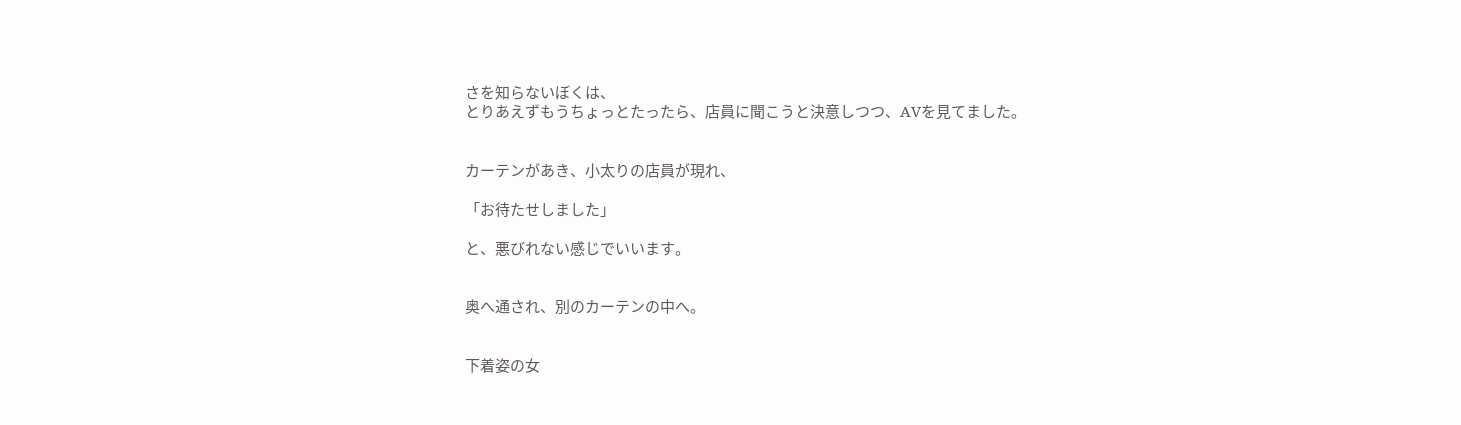さを知らないぼくは、
とりあえずもうちょっとたったら、店員に聞こうと決意しつつ、AVを見てました。


カーテンがあき、小太りの店員が現れ、

「お待たせしました」

と、悪びれない感じでいいます。


奥へ通され、別のカーテンの中へ。


下着姿の女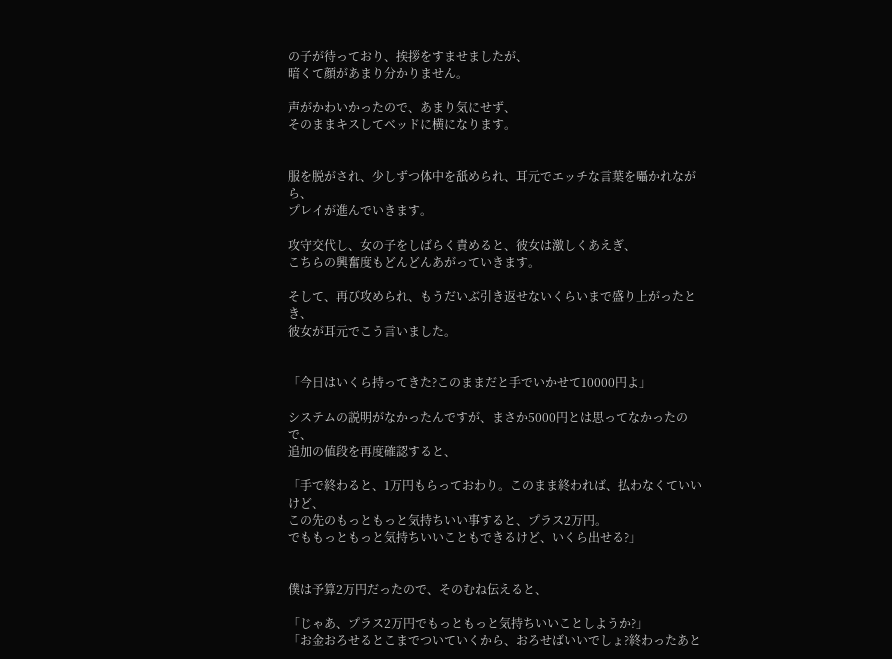の子が待っており、挨拶をすませましたが、
暗くて顔があまり分かりません。

声がかわいかったので、あまり気にせず、
そのままキスしてベッドに横になります。


服を脱がされ、少しずつ体中を舐められ、耳元でエッチな言葉を囁かれながら、
プレイが進んでいきます。

攻守交代し、女の子をしばらく責めると、彼女は激しくあえぎ、
こちらの興奮度もどんどんあがっていきます。

そして、再び攻められ、もうだいぶ引き返せないくらいまで盛り上がったとき、
彼女が耳元でこう言いました。


「今日はいくら持ってきた?このままだと手でいかせて10000円よ」

システムの説明がなかったんですが、まさか5000円とは思ってなかったので、
追加の値段を再度確認すると、

「手で終わると、1万円もらっておわり。このまま終われば、払わなくていいけど、
この先のもっともっと気持ちいい事すると、プラス2万円。
でももっともっと気持ちいいこともできるけど、いくら出せる?」


僕は予算2万円だったので、そのむね伝えると、

「じゃあ、プラス2万円でもっともっと気持ちいいことしようか?」
「お金おろせるとこまでついていくから、おろせばいいでしょ?終わったあと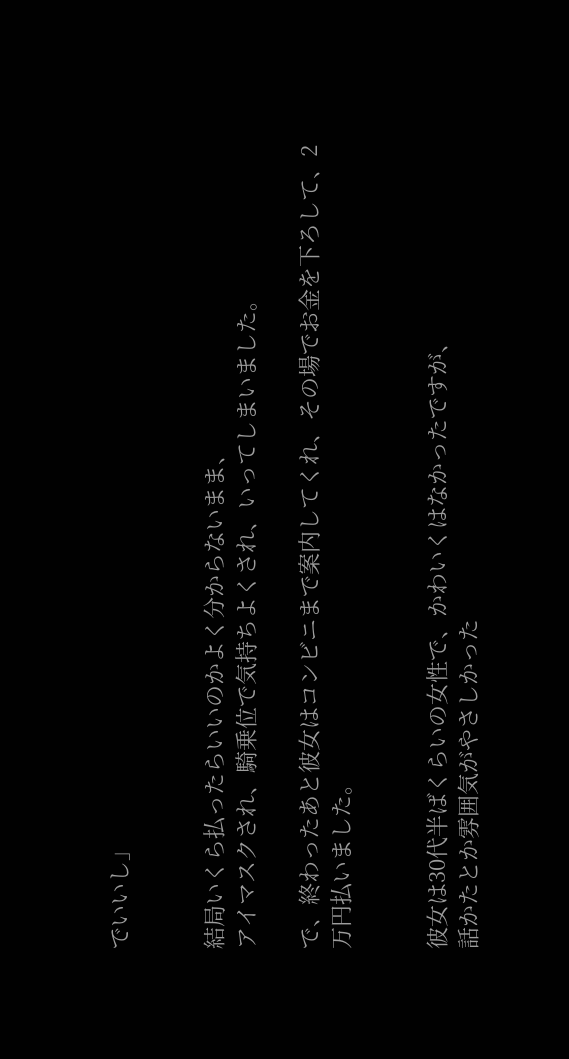でいいし」


結局いくら払ったらいいのかよく分からないまま、
アイマスクされ、騎乗位で気持ちよくされ、いってしまいました。

で、終わったあと彼女はコンビニまで案内してくれ、その場でお金を下ろして、2万円払いました。


彼女は30代半ばくらいの女性で、かわいくはなかったですが、
話かたとか雰囲気がやさしかった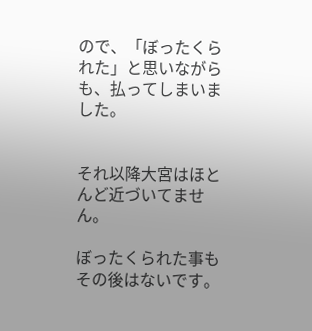ので、「ぼったくられた」と思いながらも、払ってしまいました。


それ以降大宮はほとんど近づいてません。

ぼったくられた事もその後はないです。